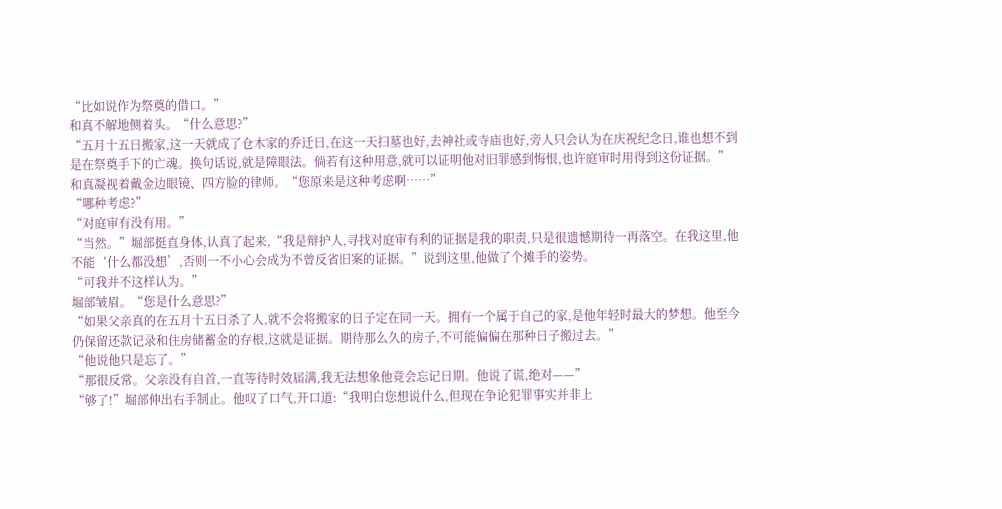“比如说作为祭奠的借口。”
和真不解地侧着头。“什么意思?”
“五月十五日搬家,这一天就成了仓木家的乔迁日,在这一天扫墓也好,去神社或寺庙也好,旁人只会认为在庆祝纪念日,谁也想不到是在祭奠手下的亡魂。换句话说,就是障眼法。倘若有这种用意,就可以证明他对旧罪感到悔恨,也许庭审时用得到这份证据。”
和真凝视着戴金边眼镜、四方脸的律师。“您原来是这种考虑啊……”
“哪种考虑?”
“对庭审有没有用。”
“当然。”堀部挺直身体,认真了起来,“我是辩护人,寻找对庭审有利的证据是我的职责,只是很遗憾期待一再落空。在我这里,他不能‘什么都没想’,否则一不小心会成为不曾反省旧案的证据。”说到这里,他做了个摊手的姿势。
“可我并不这样认为。”
堀部皱眉。“您是什么意思?”
“如果父亲真的在五月十五日杀了人,就不会将搬家的日子定在同一天。拥有一个属于自己的家,是他年轻时最大的梦想。他至今仍保留还款记录和住房储蓄金的存根,这就是证据。期待那么久的房子,不可能偏偏在那种日子搬过去。”
“他说他只是忘了。”
“那很反常。父亲没有自首,一直等待时效届满,我无法想象他竟会忘记日期。他说了谎,绝对——”
“够了!”堀部伸出右手制止。他叹了口气,开口道:“我明白您想说什么,但现在争论犯罪事实并非上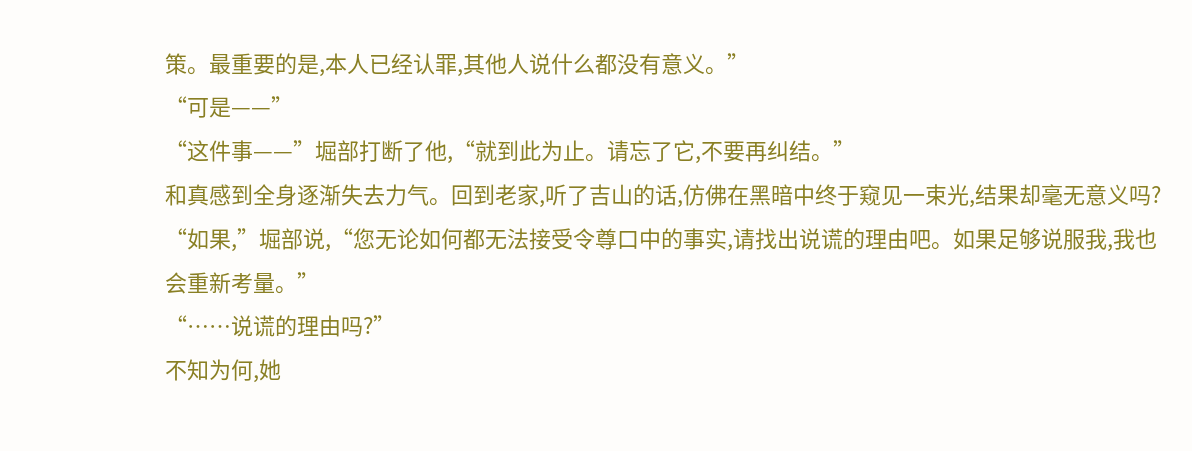策。最重要的是,本人已经认罪,其他人说什么都没有意义。”
“可是——”
“这件事——”堀部打断了他,“就到此为止。请忘了它,不要再纠结。”
和真感到全身逐渐失去力气。回到老家,听了吉山的话,仿佛在黑暗中终于窥见一束光,结果却毫无意义吗?
“如果,”堀部说,“您无论如何都无法接受令尊口中的事实,请找出说谎的理由吧。如果足够说服我,我也会重新考量。”
“……说谎的理由吗?”
不知为何,她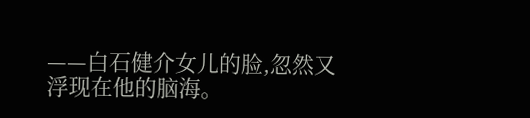——白石健介女儿的脸,忽然又浮现在他的脑海。